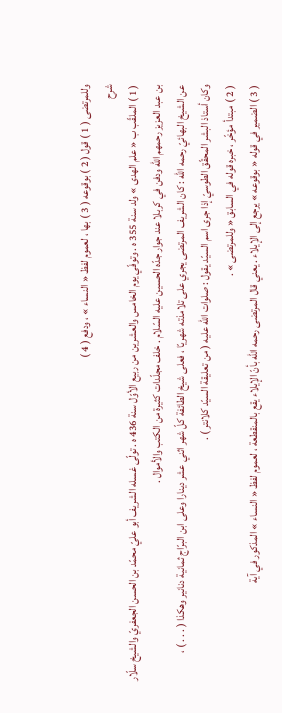وللمرتضى ( 1 ) قول ( 2 ) بوقوعه ( 3 ) بها ، لعموم لفظ « النساء » ، ودفع ( 4 )
شرح
( 1 ) الملقّب ب « علم الهدى » ولد سنة 355 ه . وتوفّي يوم الخامس والعشرين من ربيع الأوّل سنة 436 ه . تولّى غسله الشريف أبو عليّ محمّد بن الحسن الجعفريّ والشيخ سلّار بن عبد العزيز رحمهم اللّه ودفن في كربلا عند جوار جدّه الحسين عليه السّلام . خلف مجلّدات كثيرة من الكتب والأموال .
عن الشيخ البهائيّ رحمه اللّه : كان الشريف المرتضى يجري على تلامذته شهريّا ، فعلى شيخ الطائفة كلّ شهر اثني عشر دينارا وعلى ابن البرّاج ثمانية دنانير وهكذا ( . . . ) ،
وكان أستاذ البشر المحقّق الطوسيّ إذا جرى اسم السيّد يقول : صلوات اللّه عليه ( من تعليقة السيّد كلانتر ) .
( 2 ) مبتدأ مؤخّر ، خبره قوله في السابق « وللمرتضى » .
( 3 ) الضمير في قوله « بوقوعه » يرجع إلى الإيلاء . يعني قال المرتضى رحمه اللّه بأنّ الإيلاء يقع بالمنقطعة ، لعموم لفظ « النساء » المذكور في آية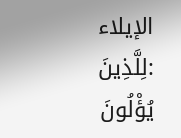الإيلاء :لِلَّذِينَ يُؤْلُونَ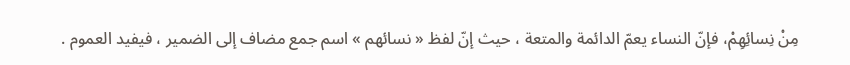مِنْ نِسائِهِمْ، فإنّ النساء يعمّ الدائمة والمتعة ، حيث إنّ لفظ « نسائهم » اسم جمع مضاف إلى الضمير ، فيفيد العموم .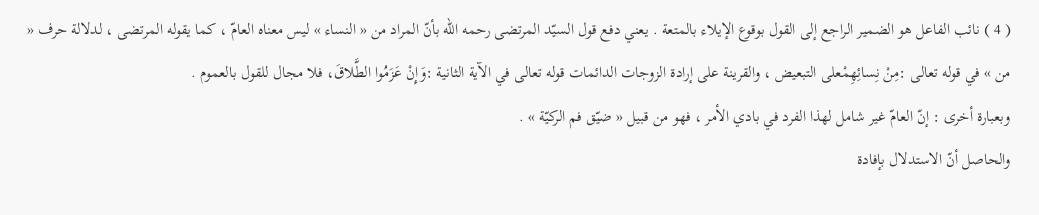( 4 ) نائب الفاعل هو الضمير الراجع إلى القول بوقوع الإيلاء بالمتعة . يعني دفع قول السيّد المرتضى رحمه اللّه بأنّ المراد من « النساء » ليس معناه العامّ ، كما يقوله المرتضى ، لدلالة حرف « من » في قوله تعالى :مِنْ نِسائِهِمْعلى التبعيض ، والقرينة على إرادة الزوجات الدائمات قوله تعالى في الآية الثانية :وَإِنْ عَزَمُوا الطَّلاقَ، فلا مجال للقول بالعموم .
وبعبارة أخرى : إنّ العامّ غير شامل لهذا الفرد في بادي الأمر ، فهو من قبيل « ضيّق فم الركيّة » .
والحاصل أنّ الاستدلال بإفادة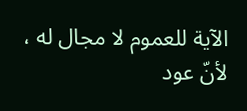الآية للعموم لا مجال له ، لأنّ عود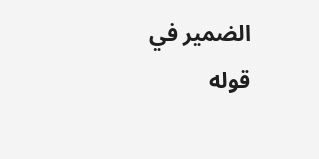الضمير في قوله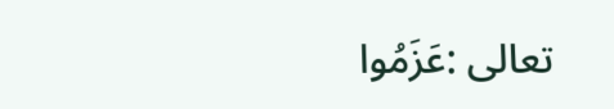تعالى :عَزَمُوا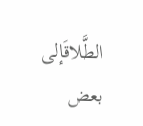الطَّلاقَإلى بعض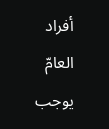أفراد العامّ يوجب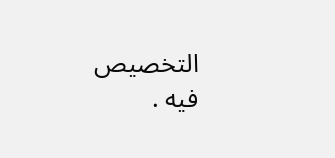التخصيص فيه .